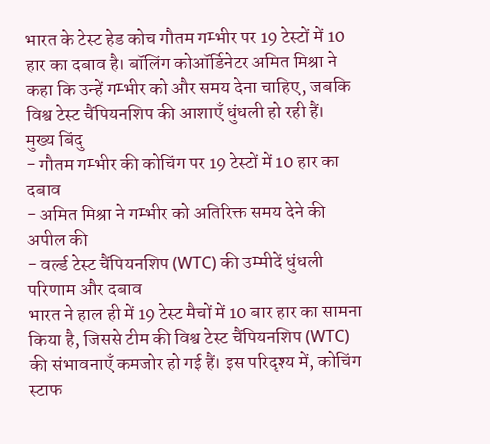भारत के टेस्ट हेड कोच गौतम गम्भीर पर 19 टेस्टों में 10 हार का दबाव है। बॉलिंग कोऑर्डिनेटर अमित मिश्रा ने कहा कि उन्हें गम्भीर को और समय देना चाहिए, जबकि विश्व टेस्ट चैंपियनशिप की आशाएँ धुंधली हो रही हैं।
मुख्य बिंदु
- गौतम गम्भीर की कोचिंग पर 19 टेस्टों में 10 हार का दबाव
- अमित मिश्रा ने गम्भीर को अतिरिक्त समय देने की अपील की
- वर्ल्ड टेस्ट चैंपियनशिप (WTC) की उम्मीदें धुंधली
परिणाम और दबाव
भारत ने हाल ही में 19 टेस्ट मैचों में 10 बार हार का सामना किया है, जिससे टीम की विश्व टेस्ट चैंपियनशिप (WTC) की संभावनाएँ कमजोर हो गई हैं। इस परिदृश्य में, कोचिंग स्टाफ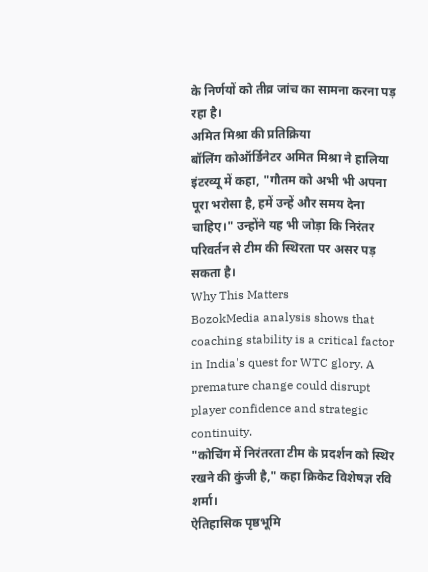के निर्णयों को तीव्र जांच का सामना करना पड़ रहा है।
अमित मिश्रा की प्रतिक्रिया
बॉलिंग कोऑर्डिनेटर अमित मिश्रा ने हालिया इंटरव्यू में कहा, "गौतम को अभी भी अपना पूरा भरोसा है, हमें उन्हें और समय देना चाहिए।" उन्होंने यह भी जोड़ा कि निरंतर परिवर्तन से टीम की स्थिरता पर असर पड़ सकता है।
Why This Matters
BozokMedia analysis shows that coaching stability is a critical factor in India's quest for WTC glory. A premature change could disrupt player confidence and strategic continuity.
"कोचिंग में निरंतरता टीम के प्रदर्शन को स्थिर रखने की कुंजी है," कहा क्रिकेट विशेषज्ञ रवि शर्मा।
ऐतिहासिक पृष्ठभूमि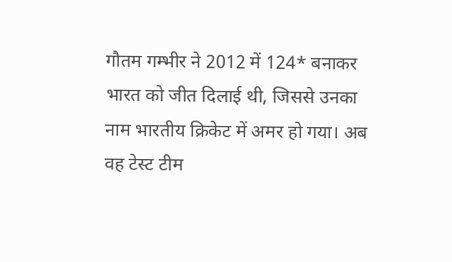गौतम गम्भीर ने 2012 में 124* बनाकर भारत को जीत दिलाई थी, जिससे उनका नाम भारतीय क्रिकेट में अमर हो गया। अब वह टेस्ट टीम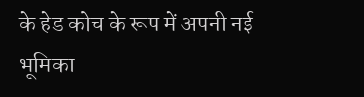के हेड कोच के रूप में अपनी नई भूमिका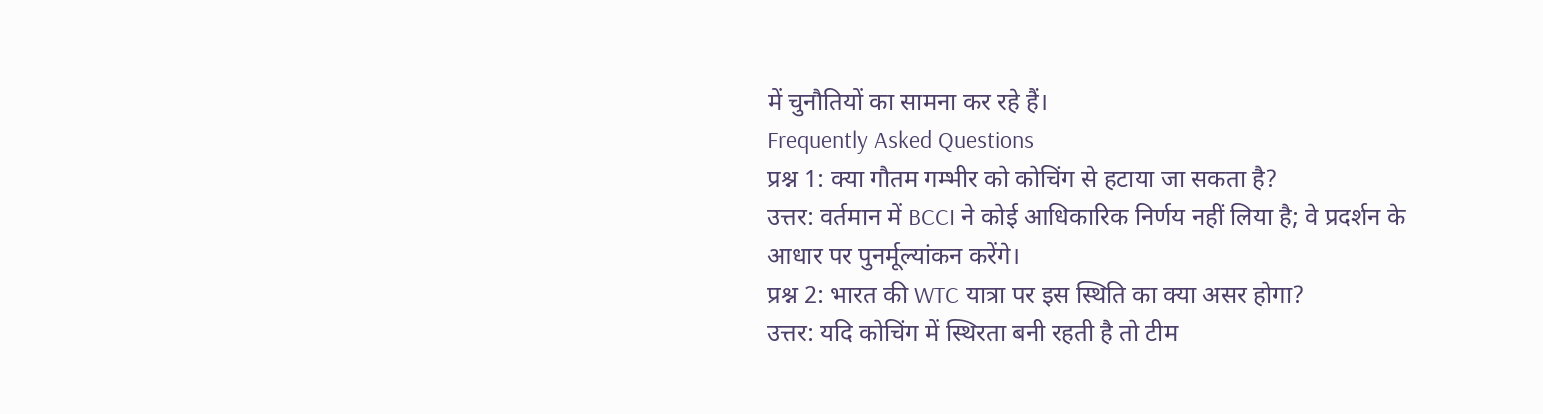में चुनौतियों का सामना कर रहे हैं।
Frequently Asked Questions
प्रश्न 1: क्या गौतम गम्भीर को कोचिंग से हटाया जा सकता है?
उत्तर: वर्तमान में BCCI ने कोई आधिकारिक निर्णय नहीं लिया है; वे प्रदर्शन के आधार पर पुनर्मूल्यांकन करेंगे।
प्रश्न 2: भारत की WTC यात्रा पर इस स्थिति का क्या असर होगा?
उत्तर: यदि कोचिंग में स्थिरता बनी रहती है तो टीम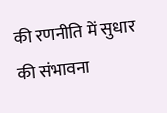की रणनीति में सुधार की संभावना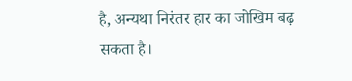है, अन्यथा निरंतर हार का जोखिम बढ़ सकता है।